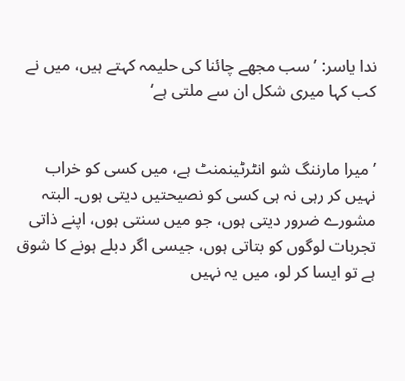ندا یاسر: ’سب مجھے چائنا کی حلیمہ کہتے ہیں، میں نے کب کہا میری شکل ان سے ملتی ہے‘


’میرا مارننگ شو انٹرٹینمنٹ ہے، میں کسی کو خراب نہیں کر رہی نہ ہی کسی کو نصیحتیں دیتی ہوں۔ البتہ مشورے ضرور دیتی ہوں، جو میں سنتی ہوں، اپنے ذاتی تجربات لوگوں کو بتاتی ہوں، جیسی اگر دبلے ہونے کا شوق ہے تو ایسا کر لو، میں یہ نہیں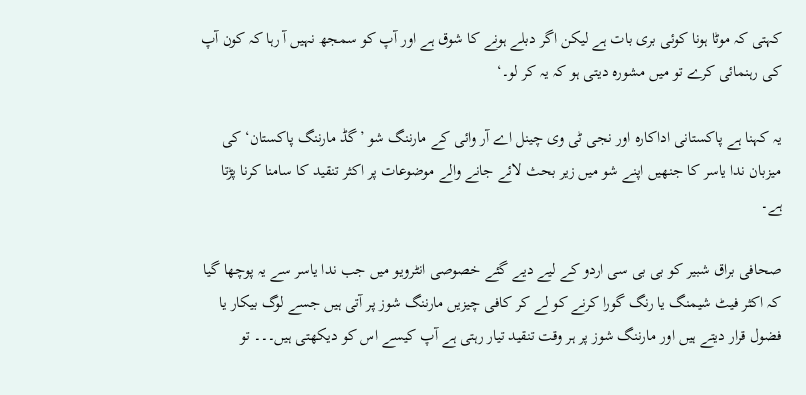کہتی کہ موٹا ہونا کوئی بری بات ہے لیکن اگر دبلے ہونے کا شوق ہے اور آپ کو سمجھ نہیں آ رہا کہ کون آپ کی رہنمائی کرے تو میں مشورہ دیتی ہو کہ یہ کر لو۔‘

یہ کہنا ہے پاکستانی اداکارہ اور نجی ٹی وی چینل اے آر وائی کے مارننگ شو ’گڈ مارننگ پاکستان‘ کی میزبان ندا یاسر کا جنھیں اپنے شو میں زیر بحث لائے جانے والے موضوعات پر اکثر تنقید کا سامنا کرنا پڑتا ہے۔

صحافی براق شبیر کو بی بی سی اردو کے لیے دیے گئے خصوصی انٹرویو میں جب ندا یاسر سے یہ پوچھا گیا کہ اکثر فیٹ شیمنگ یا رنگ گورا کرنے کو لے کر کافی چیزیں مارننگ شوز پر آتی ہیں جسے لوگ بیکار یا فضول قرار دیتے ہیں اور مارننگ شوز پر ہر وقت تنقید تیار رہتی ہے آپ کیسے اس کو دیکھتی ہیں۔۔۔ تو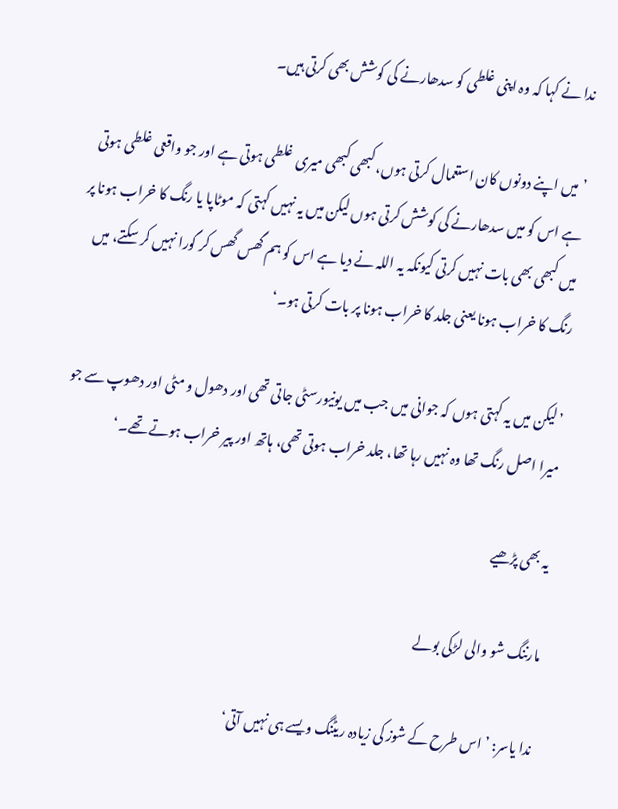ندا نے کہا کہ وہ اپنی غلطی کو سدھارنے کی کوشش بھی کرتی ہیں۔

’میں اپنے دونوں کان استعمال کرتی ہوں، کبھی کبھی میری غلطی ہوتی ہے اور جو واقعی غلطی ہوتی ہے اس کو میں سدھارنے کی کوشش کرتی ہوں لیکن میں یہ نہیں کہتی کہ موٹاپا یا رنگ کا خراب ہونا پر میں کبھی بھی بات نہیں کرتی کیونکہ یہ اللہ نے دیا ہے اس کو ہم گھس گھس کر گورا نہیں کر سکتے، میں رنگ کا خراب ہونا یعنی جلد کا خراب ہونا پر بات کرتی ہو۔‘

’لیکن میں یہ کہتی ہوں کہ جوانی میں جب میں یونیورسٹی جاتی تھی اور دھول و مٹی اور دھوپ سے جو میرا اصل رنگ تھا وہ نہیں رہا تھا، جلد خراب ہوتی تھی، ہاتھ اور پیر خراب ہوتے تھے۔‘

یہ بھی پڑھیے

مارننگ شو والی لڑکی بولے

ندا یاسر: ’اس طرح کے شوز کی زیادہ ریٹنگ ویسے ہی نہیں آتی‘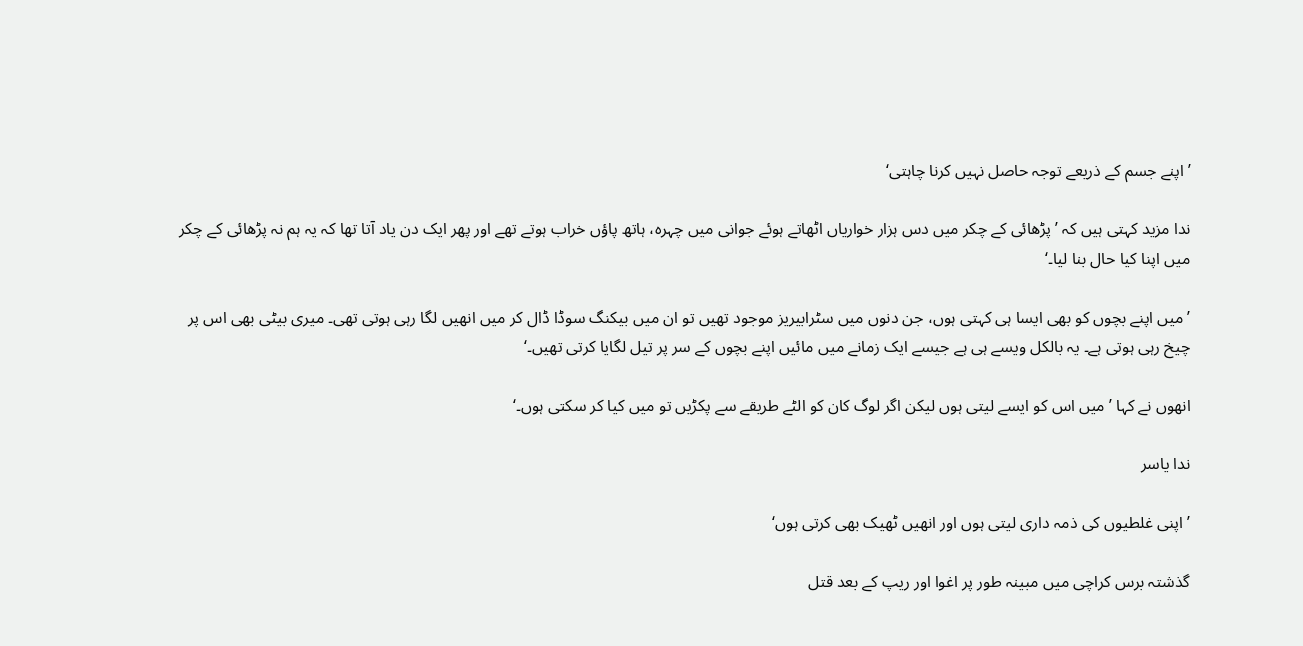’اپنے جسم کے ذریعے توجہ حاصل نہیں کرنا چاہتی‘

ندا مزید کہتی ہیں کہ ’پڑھائی کے چکر میں دس ہزار خواریاں اٹھاتے ہوئے جوانی میں چہرہ، ہاتھ پاؤں خراب ہوتے تھے اور پھر ایک دن یاد آتا تھا کہ یہ ہم نہ پڑھائی کے چکر میں اپنا کیا حال بنا لیا۔‘

’میں اپنے بچوں کو بھی ایسا ہی کہتی ہوں، جن دنوں میں سٹرابیریز موجود تھیں تو ان میں بیکنگ سوڈا ڈال کر میں انھیں لگا رہی ہوتی تھی۔ میری بیٹی بھی اس پر چیخ رہی ہوتی ہے۔ یہ بالکل ویسے ہی ہے جیسے ایک زمانے میں مائیں اپنے بچوں کے سر پر تیل لگایا کرتی تھیں۔‘

انھوں نے کہا ’میں اس کو ایسے لیتی ہوں لیکن اگر لوگ کان کو الٹے طریقے سے پکڑیں تو میں کیا کر سکتی ہوں۔‘

ندا یاسر

’اپنی غلطیوں کی ذمہ داری لیتی ہوں اور انھیں ٹھیک بھی کرتی ہوں‘

گذشتہ برس کراچی میں مبینہ طور پر اغوا اور ریپ کے بعد قتل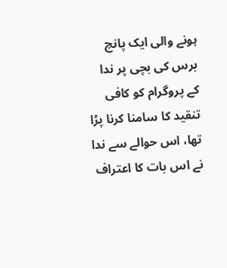ہونے والی ایک پانچ برس کی بچی پر ندا کے پروگرام کو کافی تنقید کا سامنا کرنا پڑا تھا، اس حوالے سے ندا نے اس بات کا اعتراف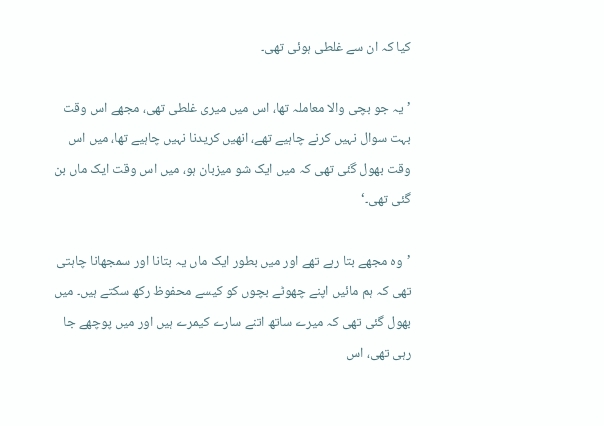کیا کہ ان سے غلطی ہوئی تھی۔

’یہ جو بچی والا معاملہ تھا، اس میں میری غلطی تھی، مجھے اس وقت بہت سوال نہیں کرنے چاہیے تھے، انھیں کریدنا نہیں چاہیے تھا، میں اس وقت بھول گئی تھی کہ میں ایک شو میزبان ہو، میں اس وقت ایک ماں بن گئی تھی۔‘

’وہ مجھے بتا رہے تھے اور میں بطور ایک ماں یہ بتانا اور سمجھانا چاہتی تھی کہ ہم مائیں اپنے چھوٹے بچوں کو کیسے محفوظ رکھ سکتے ہیں۔ میں بھول گئی تھی کہ میرے ساتھ اتنے سارے کیمرے ہیں اور میں پوچھے جا رہی تھی، اس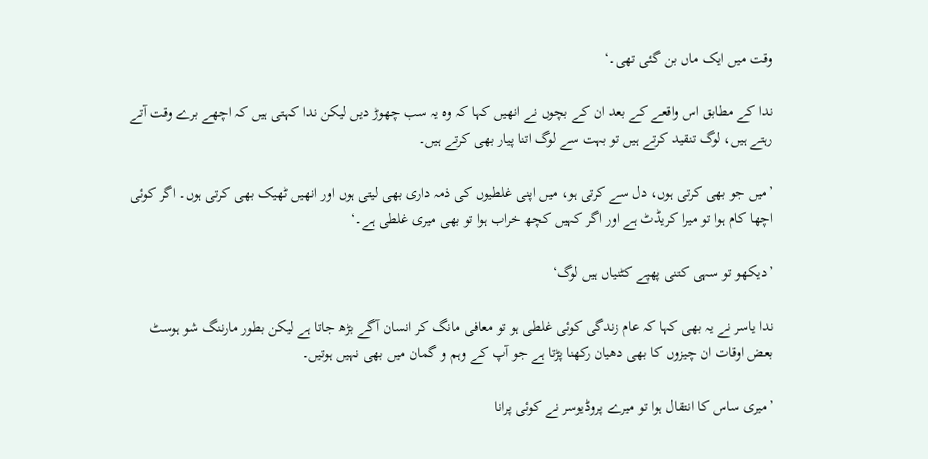وقت میں ایک ماں بن گئی تھی۔‘

ندا کے مطابق اس واقعے کے بعد ان کے بچوں نے انھیں کہا کہ وہ یہ سب چھوڑ دیں لیکن ندا کہتی ہیں کہ اچھے برے وقت آتے رہتے ہیں، لوگ تنقید کرتے ہیں تو بہت سے لوگ اتنا پیار بھی کرتے ہیں۔

’میں جو بھی کرتی ہوں، دل سے کرتی ہو، میں اپنی غلطیوں کی ذمہ داری بھی لیتی ہوں اور انھیں ٹھیک بھی کرتی ہوں۔ اگر کوئی اچھا کام ہوا تو میرا کریڈٹ ہے اور اگر کہیں کچھ خراب ہوا تو بھی میری غلطی ہے۔‘

’دیکھو تو سہی کتنی پھپے کٹنیاں ہیں لوگ‘

ندا یاسر نے یہ بھی کہا کہ عام زندگی کوئی غلطی ہو تو معافی مانگ کر انسان آگے بڑھ جاتا ہے لیکن بطور مارننگ شو ہوسٹ بعض اوقات ان چیزوں کا بھی دھیان رکھنا پڑتا ہے جو آپ کے وہم و گمان میں بھی نہیں ہوتیں۔

’میری ساس کا انتقال ہوا تو میرے پروڈیوسر نے کوئی پرانا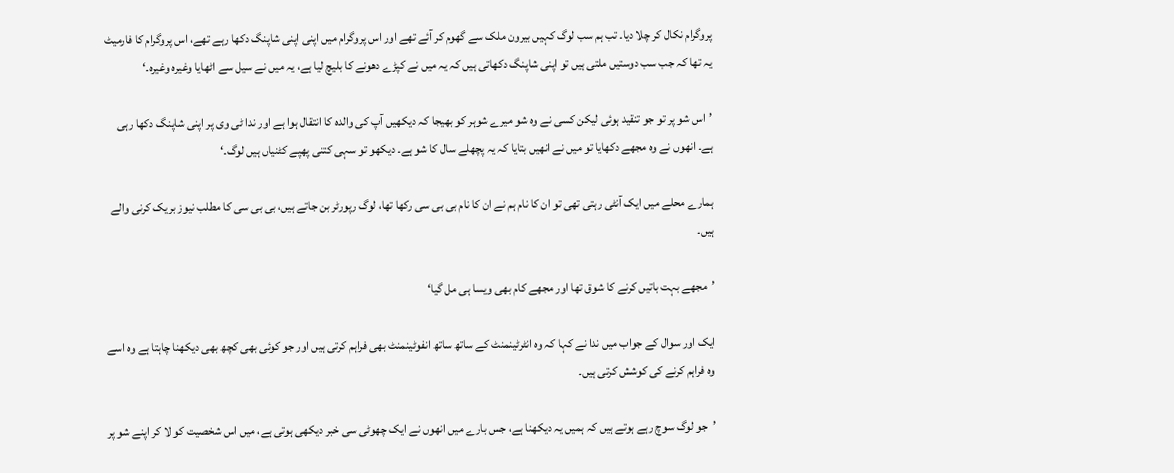پروگرام نکال کر چلا دیا۔ تب ہم سب لوگ کہیں بیرون ملک سے گھوم کر آئے تھے اور اس پروگرام میں اپنی اپنی شاپنگ دکھا رہے تھے، اس پروگرام کا فارمیٹ یہ تھا کہ جب سب دوستیں ملتی ہیں تو اپنی شاپنگ دکھاتی ہیں کہ یہ میں نے کپڑے دھونے کا بلیچ لیا ہے، یہ میں نے سیل سے اٹھایا وغیرہ وغیرہ۔‘

’اس شو پر تو جو تنقید ہوئی لیکن کسی نے وہ شو میرے شوہر کو بھیجا کہ دیکھیں آپ کی والدہ کا انتقال ہوا ہے اور ندا ٹی وی پر اپنی شاپنگ دکھا رہی ہے۔ انھوں نے وہ مجھے دکھایا تو میں نے انھیں بتایا کہ یہ پچھلے سال کا شو ہے۔ دیکھو تو سہی کتنی پھپے کٹنیاں ہیں لوگ۔‘

ہمارے محلے میں ایک آنٹی رہتی تھی تو ان کا نام ہم نے ان کا نام بی بی سی رکھا تھا، لوگ رپورٹر بن جاتے ہیں، بی بی سی کا مطلب نیوز بریک کرنی والے ہیں۔

’مجھے بہت باتیں کرنے کا شوق تھا اور مجھے کام بھی ویسا ہی مل گیا‘

ایک اور سوال کے جواب میں ندا نے کہا کہ وہ انٹرٹینمنٹ کے ساتھ ساتھ انفوٹینمنٹ بھی فراہم کرتی ہیں اور جو کوئی بھی کچھ بھی دیکھنا چاہتا ہے وہ اسے وہ فراہم کرنے کی کوشش کرتی ہیں۔

’جو لوگ سوچ رہے ہوتے ہیں کہ ہمیں یہ دیکھنا ہے، جس بارے میں انھوں نے ایک چھوٹی سی خبر دیکھی ہوتی ہے، میں اس شخصیت کو لا کر اپنے شو پر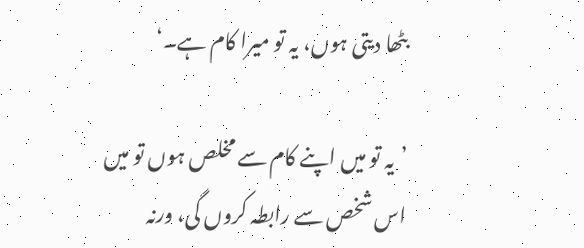بٹھا دیتی ہوں، یہ تو میرا کام ہے۔‘

’یہ تو میں اپنے کام سے مخلص ہوں تو میں اس شخص سے رابطہ کروں گی، ورنہ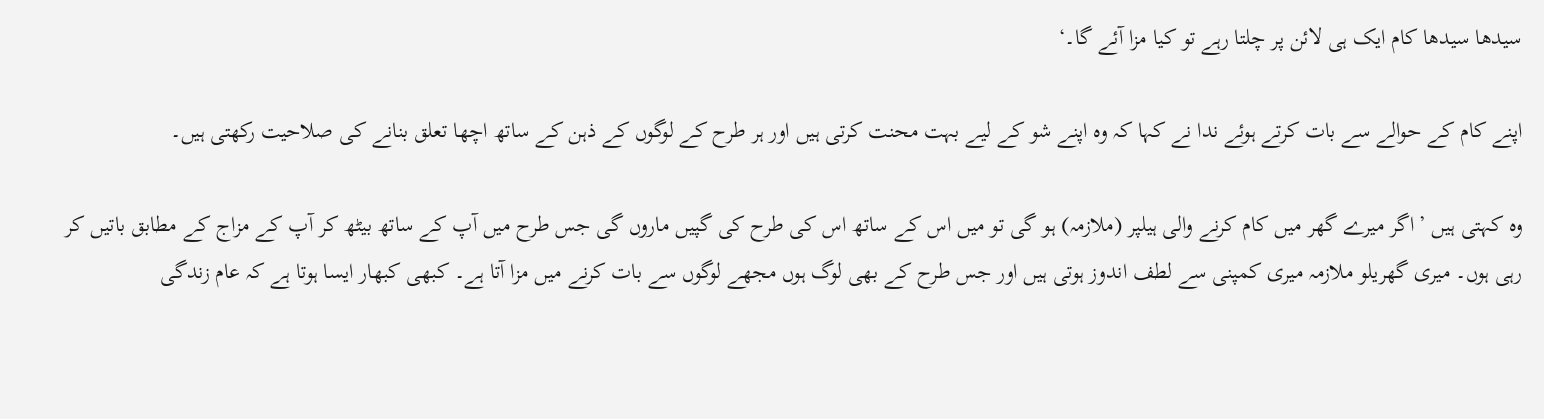سیدھا سیدھا کام ایک ہی لائن پر چلتا رہے تو کیا مزا آئے گا۔‘

اپنے کام کے حوالے سے بات کرتے ہوئے ندا نے کہا کہ وہ اپنے شو کے لیے بہت محنت کرتی ہیں اور ہر طرح کے لوگوں کے ذہن کے ساتھ اچھا تعلق بنانے کی صلاحیت رکھتی ہیں۔

وہ کہتی ہیں ’اگر میرے گھر میں کام کرنے والی ہیلپر (ملازمہ) ہو گی تو میں اس کے ساتھ اس کی طرح کی گپیں ماروں گی جس طرح میں آپ کے ساتھ بیٹھ کر آپ کے مزاج کے مطابق باتیں کر رہی ہوں۔ میری گھریلو ملازمہ میری کمپنی سے لطف اندوز ہوتی ہیں اور جس طرح کے بھی لوگ ہوں مجھے لوگوں سے بات کرنے میں مزا آتا ہے۔ کبھی کبھار ایسا ہوتا ہے کہ عام زندگی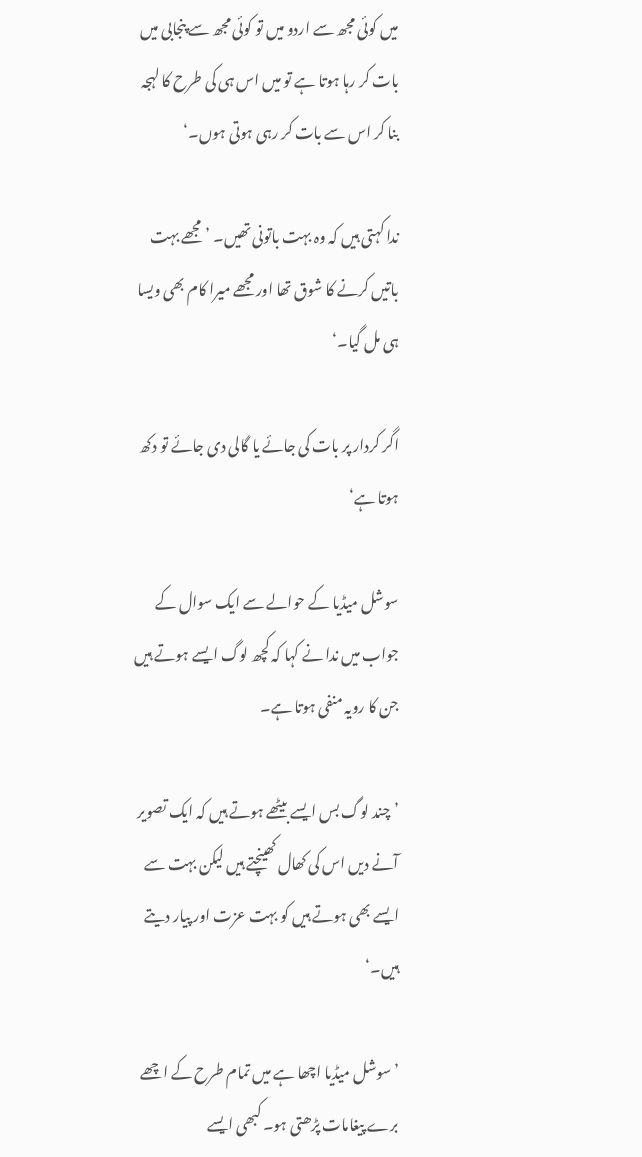میں کوئی مجھ سے اردو میں تو کوئی مجھ سے پنجابی میں بات کر رہا ہوتا ہے تو میں اس ہی کی طرح کا لہجہ بنا کر اس سے بات کر رہی ہوتی ہوں۔‘

ندا کہتی ہیں کہ وہ بہت باتونی تھیں۔ ’مجھے بہت باتیں کرنے کا شوق تھا اور مجھے میرا کام بھی ویسا ہی مل گیا۔‘

اگر کردار پر بات کی جائے یا گالی دی جائے تو دکھ ہوتا ہے‘

سوشل میڈیا کے حوالے سے ایک سوال کے جواب میں ندا نے کہا کہ کچھ لوگ ایسے ہوتے ہیں جن کا رویہ منفی ہوتا ہے۔

’چند لوگ بس ایسے بیٹھے ہوتے ہیں کہ ایک تصویر آنے دیں اس کی کھال کھینچتے ہیں لیکن بہت سے ایسے بھی ہوتے ہیں کو بہت عزت اور پیار دیتے ہیں۔‘

’سوشل میڈیا اچھا ہے میں تمام طرح کے اچھے برے پیغامات پڑھتی ہو۔ کبھی ایسے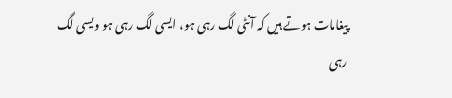پیغامات ہوتے ہیں کہ آنٹی لگ رہی ہو، ایسی لگ رہی ہو ویسی لگ رہی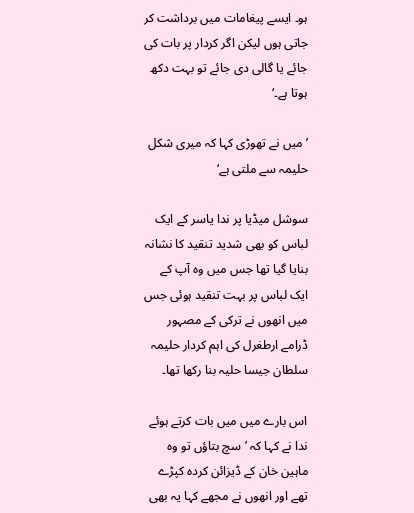ہو۔ ایسے پیغامات میں برداشت کر جاتی ہوں لیکن اگر کردار پر بات کی جائے یا گالی دی جائے تو بہت دکھ ہوتا ہے۔‘

’میں نے تھوڑی کہا کہ میری شکل حلیمہ سے ملتی ہے‘

سوشل میڈیا پر ندا یاسر کے ایک لباس کو بھی شدید تنقید کا نشانہ بنایا گیا تھا جس میں وہ آپ کے ایک لباس پر بہت تنقید ہوئی جس میں انھوں نے ترکی کے مصہور ڈرامے ارطغرل کی اہم کردار حلیمہ سلطان جیسا حلیہ بنا رکھا تھا۔

اس بارے میں میں بات کرتے ہوئے ندا نے کہا کہ ’سچ بتاؤں تو وہ ماہین خان کے ڈیزائن کردہ کپڑے تھے اور انھوں نے مجھے کہا یہ بھی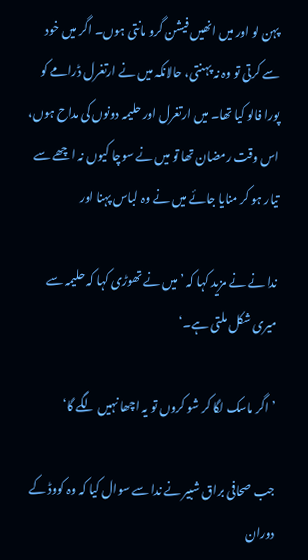پہن لو اور میں انھیں فیشن گرو مانتی ہوں۔ اگر میں خود سے کرتی تو وہ نہ پہنتی، حالانکہ میں نے ارتغرل ڈرامے کو پورا فالو کیا تھا۔ میں ارتغرل اور حلیمہ دونوں کی مداح ہوں، اس وقت رمضان تھا تو میں نے سوچا کیوں نہ اچھے سے تیار ہو کر منایا جائے میں نے وہ لباس پہنا اور

ندا نے نے مزید کہا کہ ’میں نے تھوڑی کہا کہ حلیمہ سے میری شکل ملتی ہے۔‘

’اگر ماسک لگا کر شو کروں تو یہ اچھا نہیں لگے گا‘

جب صحافی براق شبیر نے ندا سے سوال کیا کہ وہ کووڈ کے دوران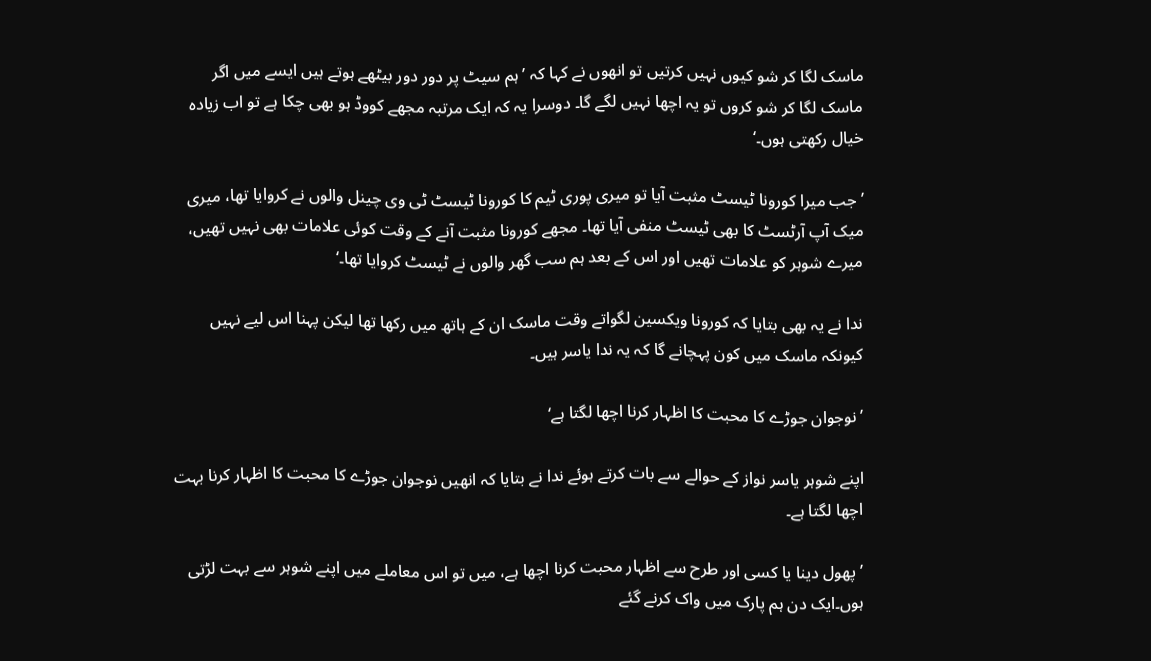ماسک لگا کر شو کیوں نہیں کرتیں تو انھوں نے کہا کہ ’ہم سیٹ پر دور دور بیٹھے ہوتے ہیں ایسے میں اگر ماسک لگا کر شو کروں تو یہ اچھا نہیں لگے گا۔ دوسرا یہ کہ ایک مرتبہ مجھے کووڈ ہو بھی چکا ہے تو اب زیادہ خیال رکھتی ہوں۔‘

’جب میرا کورونا ٹیسٹ مثبت آیا تو میری پوری ٹیم کا کورونا ٹیسٹ ٹی وی چینل والوں نے کروایا تھا، میری میک آپ آرٹسٹ کا بھی ٹیسٹ منفی آیا تھا۔ مجھے کورونا مثبت آنے کے وقت کوئی علامات بھی نہیں تھیں، میرے شوہر کو علامات تھیں اور اس کے بعد ہم سب گھر والوں نے ٹیسٹ کروایا تھا۔‘

ندا نے یہ بھی بتایا کہ کورونا ویکسین لگواتے وقت ماسک ان کے ہاتھ میں رکھا تھا لیکن پہنا اس لیے نہیں کیونکہ ماسک میں کون پہچانے گا کہ یہ ندا یاسر ہیں۔

’نوجوان جوڑے کا محبت کا اظہار کرنا اچھا لگتا ہے‘

اپنے شوہر یاسر نواز کے حوالے سے بات کرتے ہوئے ندا نے بتایا کہ انھیں نوجوان جوڑے کا محبت کا اظہار کرنا بہت اچھا لگتا ہے۔

’پھول دینا یا کسی اور طرح سے اظہار محبت کرنا اچھا ہے، میں تو اس معاملے میں اپنے شوہر سے بہت لڑتی ہوں۔ایک دن ہم پارک میں واک کرنے گئے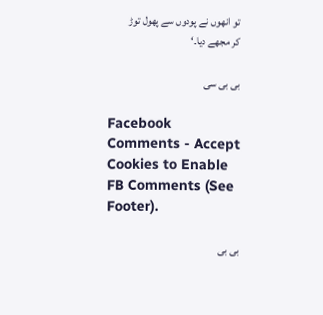تو انھوں نے پودوں سے پھول توڑ کر مجھے دیا۔‘

بی بی سی

Facebook Comments - Accept Cookies to Enable FB Comments (See Footer).

بی بی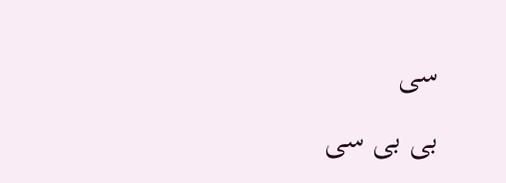سی

بی بی سی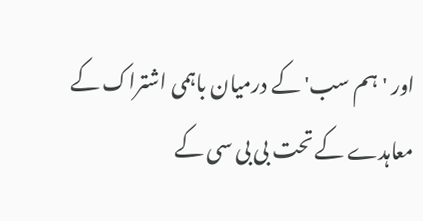اور 'ہم سب' کے درمیان باہمی اشتراک کے معاہدے کے تحت بی بی سی کے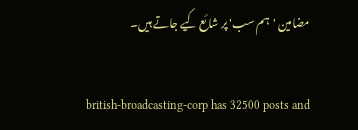مضامین 'ہم سب' پر شائع کیے جاتے ہیں۔

british-broadcasting-corp has 32500 posts and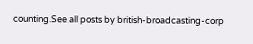counting.See all posts by british-broadcasting-corp